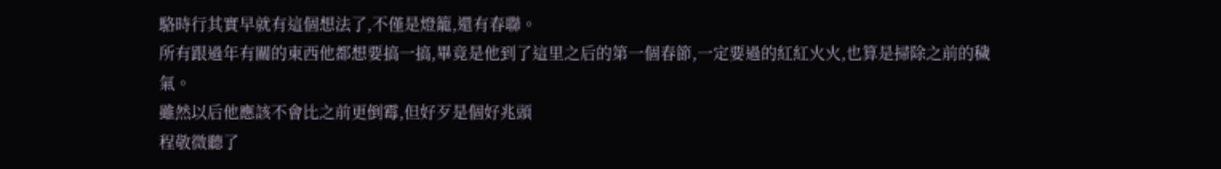駱時行其實早就有這個想法了,不僅是燈籠,還有春聯。
所有跟過年有關的東西他都想要搞一搞,畢竟是他到了這里之后的第一個春節,一定要過的紅紅火火,也算是掃除之前的穢氣。
雖然以后他應該不會比之前更倒霉,但好歹是個好兆頭
程敬微聽了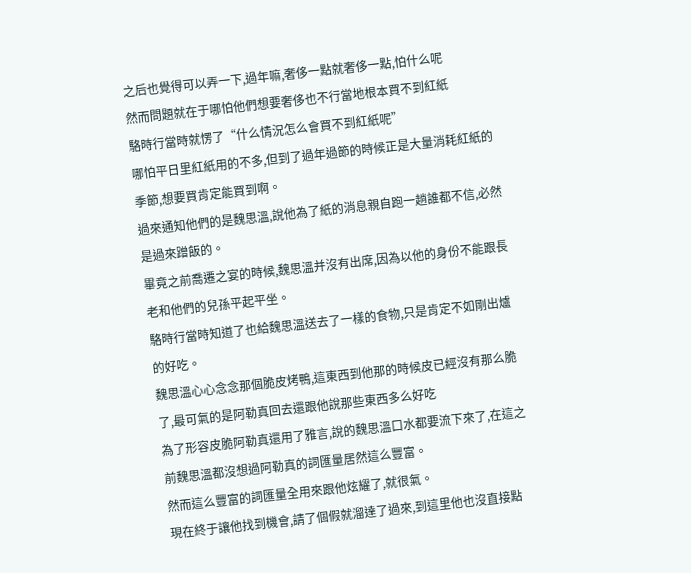之后也覺得可以弄一下,過年嘛,奢侈一點就奢侈一點,怕什么呢
然而問題就在于哪怕他們想要奢侈也不行當地根本買不到紅紙
駱時行當時就愣了“什么情況怎么會買不到紅紙呢”
哪怕平日里紅紙用的不多,但到了過年過節的時候正是大量消耗紅紙的季節,想要買肯定能買到啊。
過來通知他們的是魏思溫,說他為了紙的消息親自跑一趟誰都不信,必然是過來蹭飯的。
畢竟之前喬遷之宴的時候,魏思溫并沒有出席,因為以他的身份不能跟長老和他們的兒孫平起平坐。
駱時行當時知道了也給魏思溫送去了一樣的食物,只是肯定不如剛出爐的好吃。
魏思溫心心念念那個脆皮烤鴨,這東西到他那的時候皮已經沒有那么脆了,最可氣的是阿勒真回去還跟他說那些東西多么好吃
為了形容皮脆阿勒真還用了雅言,說的魏思溫口水都要流下來了,在這之前魏思溫都沒想過阿勒真的詞匯量居然這么豐富。
然而這么豐富的詞匯量全用來跟他炫耀了,就很氣。
現在終于讓他找到機會,請了個假就溜達了過來,到這里他也沒直接點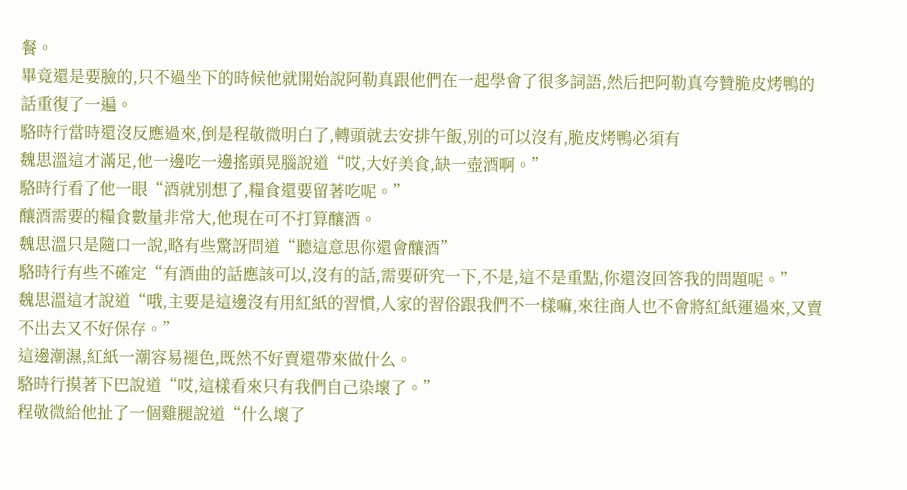餐。
畢竟還是要臉的,只不過坐下的時候他就開始說阿勒真跟他們在一起學會了很多詞語,然后把阿勒真夸贊脆皮烤鴨的話重復了一遍。
駱時行當時還沒反應過來,倒是程敬微明白了,轉頭就去安排午飯,別的可以沒有,脆皮烤鴨必須有
魏思溫這才滿足,他一邊吃一邊搖頭晃腦說道“哎,大好美食,缺一壺酒啊。”
駱時行看了他一眼“酒就別想了,糧食還要留著吃呢。”
釀酒需要的糧食數量非常大,他現在可不打算釀酒。
魏思溫只是隨口一說,略有些驚訝問道“聽這意思你還會釀酒”
駱時行有些不確定“有酒曲的話應該可以,沒有的話,需要研究一下,不是,這不是重點,你還沒回答我的問題呢。”
魏思溫這才說道“哦,主要是這邊沒有用紅紙的習慣,人家的習俗跟我們不一樣嘛,來往商人也不會將紅紙運過來,又賣不出去又不好保存。”
這邊潮濕,紅紙一潮容易褪色,既然不好賣還帶來做什么。
駱時行摸著下巴說道“哎,這樣看來只有我們自己染壞了。”
程敬微給他扯了一個雞腿說道“什么壞了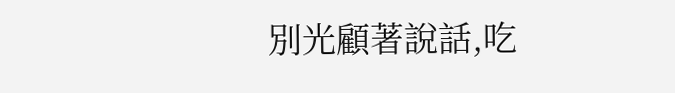別光顧著說話,吃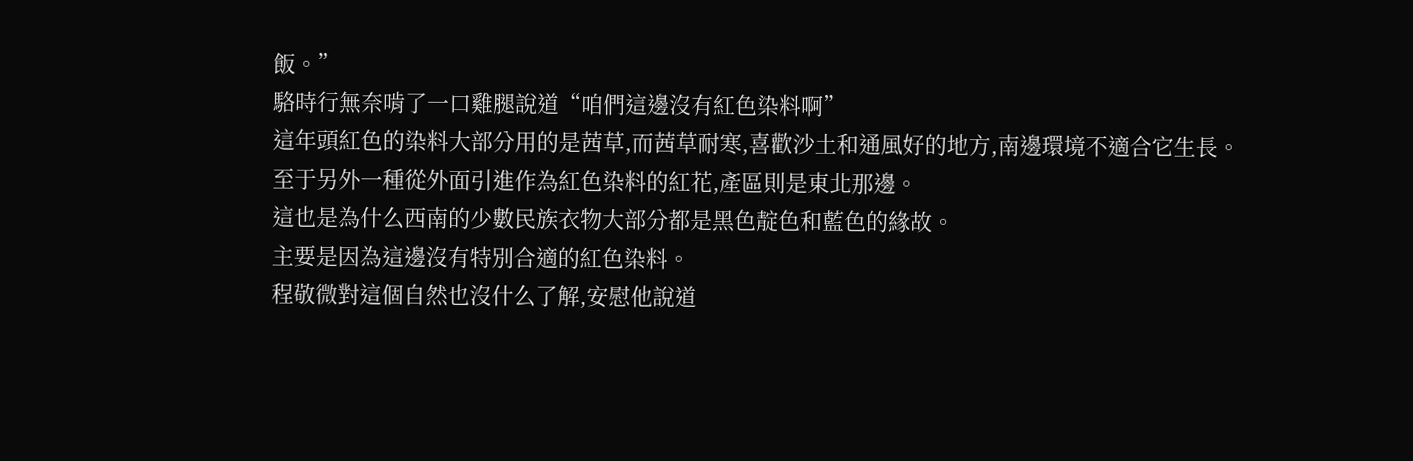飯。”
駱時行無奈啃了一口雞腿說道“咱們這邊沒有紅色染料啊”
這年頭紅色的染料大部分用的是茜草,而茜草耐寒,喜歡沙土和通風好的地方,南邊環境不適合它生長。
至于另外一種從外面引進作為紅色染料的紅花,產區則是東北那邊。
這也是為什么西南的少數民族衣物大部分都是黑色靛色和藍色的緣故。
主要是因為這邊沒有特別合適的紅色染料。
程敬微對這個自然也沒什么了解,安慰他說道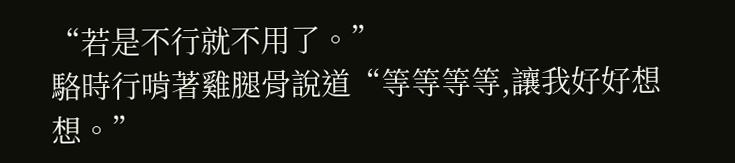“若是不行就不用了。”
駱時行啃著雞腿骨說道“等等等等,讓我好好想想。”